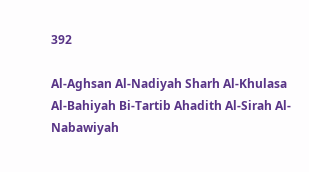392

Al-Aghsan Al-Nadiyah Sharh Al-Khulasa Al-Bahiyah Bi-Tartib Ahadith Al-Sirah Al-Nabawiyah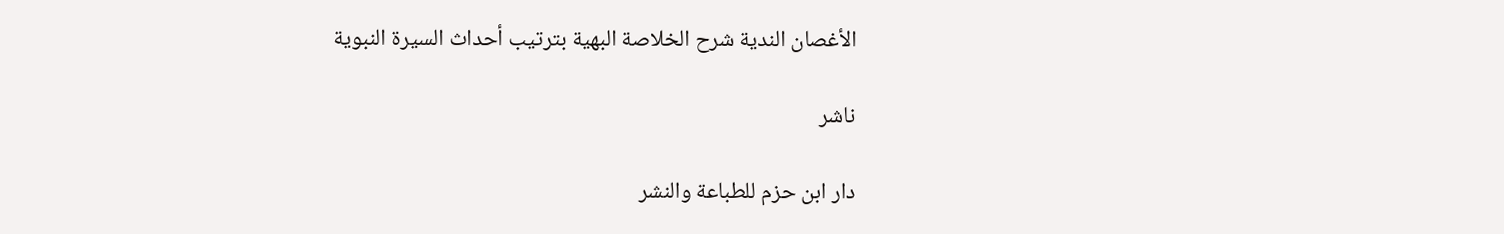الأغصان الندية شرح الخلاصة البهية بترتيب أحداث السيرة النبوية

ناشر

دار ابن حزم للطباعة والنشر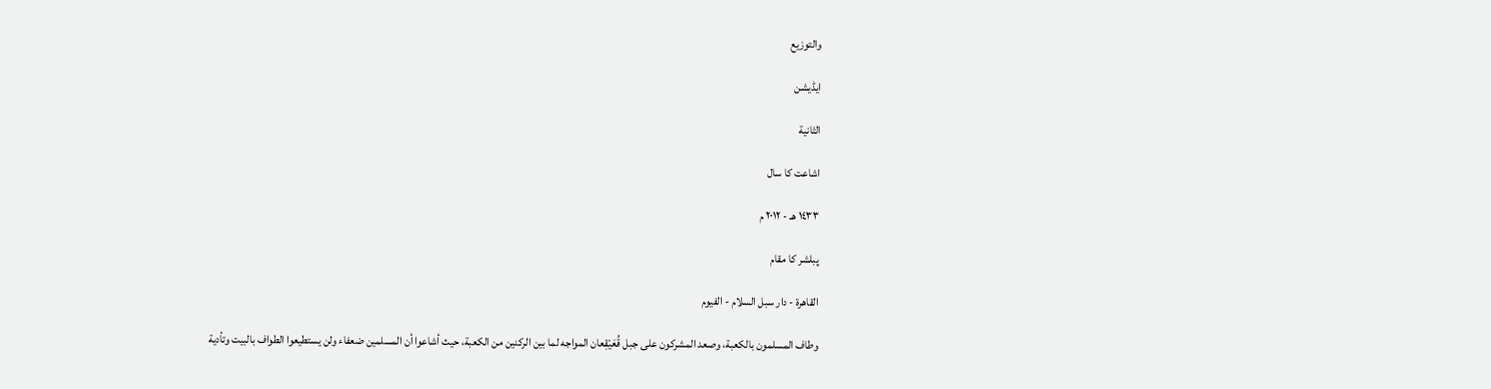والتوزيع

ایڈیشن

الثانية

اشاعت کا سال

١٤٣٣ هـ - ٢٠١٢ م

پبلشر کا مقام

القاهرة - دار سبل السلام - الفيوم

وطاف المسلمون بالكعبة، وصعد المشركون على جبل قُعَيْقِعان المواجه لما بين الركنين من الكعبة، حيث أشاعوا أن المسلمين ضعفاء ولن يستطيعوا الطواف بالبيت وتأدية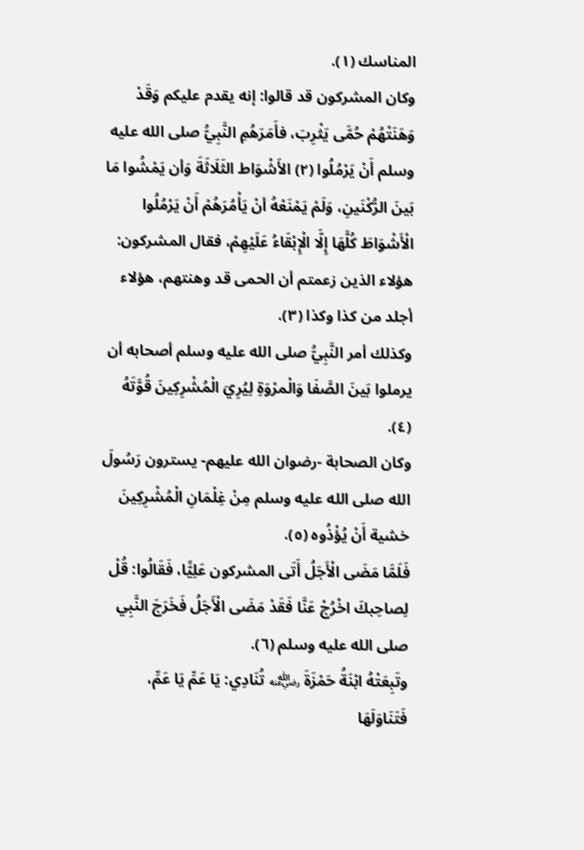المناسك (١).
وكان المشركون قد قالوا: إنه يقدم عليكم وَقَدْ وَهَنَتْهُمْ حُمَّى يَثْرِبَ، فأَمَرَهُمِ النَّبِيُّ صلى الله عليه وسلم أَنْ يَرْمُلُوا (٢) الأَشْوَاط الثَلَاثَةَ وَأن يَمْشُوا مَا بَينَ الرُّكْنَينِ، وَلَمْ يَمْنَعْهُ أنْ يَأْمُرَهُمْ أَنْ يَرْمُلُوا الْأَشْوَاطَ كُلَّهَا إِلَّا الْإِبْقَاءُ عَلَيْهِمْ، فقال المشركون: هؤلاء الذين زعمتم أن الحمى قد وهنتهم، هؤلاء أجلد من كذا وكذا (٣).
وكذلك أمر النَّبِيُّ صلى الله عليه وسلم أصحابه أن يرملوا بَينَ الصَّفَا وَالْمرْوَةِ لِيُرِيَ الْمُشْرِكِينَ قُوَّتَهُ (٤).
وكان الصحابة -رضوان الله عليهم- يسترون رَسُولَ الله صلى الله عليه وسلم مِنْ غِلْمَانِ الْمُشْرِكِينَ خشية أَنْ يُؤْذُوه (٥).
فَلَمَّا مَضَى الْأَجَلُ أَتَى المشركون عَلِيًّا، فَقَالُوا: قُلْ لِصاحِبكَ اخْرُجْ عَنَّا فَقَدْ مَضَى الْأَجَلُ فَخَرَجَ النَّبِي صلى الله عليه وسلم (٦).
وتَبِعَتْهُ ابْنَةُ حَمْزَةَ ﵁ تُنَادِي: يَا عَمِّ يَا عَمِّ، فَتَنَاوَلَهَا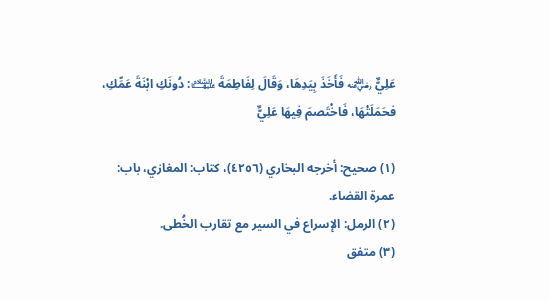عَلِيٌّ ﵁ فَأَخَذَ بِيَدِهَا، وَقَالَ لِفَاطِمَةَ ﵍: دُونَكِ ابْنَةَ عَمِّكِ، فحَمَلَتْهَا، فَاخْتَصمَ فِيهَا عَلِيٌّ

(١) صحيح: أخرجه البخاري (٤٢٥٦)، كتاب: المغازي، باب: عمرة القضاء.
(٢) الرمل: الإسراع في السير مع تقارب الخُطى.
(٣) متفق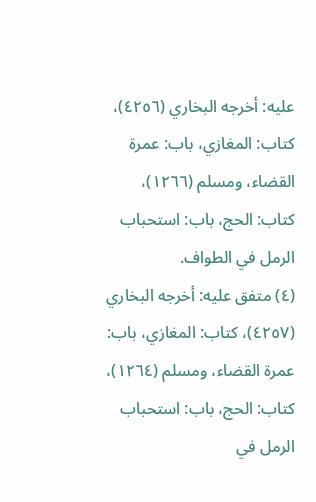عليه: أخرجه البخاري (٤٢٥٦)، كتاب: المغازي، باب: عمرة القضاء، ومسلم (١٢٦٦)، كتاب: الحج، باب: استحباب الرمل في الطواف.
(٤) متفق عليه: أخرجه البخاري (٤٢٥٧)، كتاب: المغازي، باب: عمرة القضاء، ومسلم (١٢٦٤)، كتاب: الحج، باب: استحباب الرمل في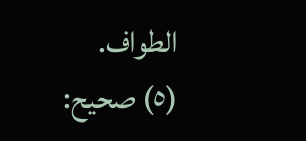الطواف.
(٥) صحيح: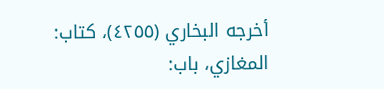أخرجه البخاري (٤٢٥٥)، كتاب: المغازي، باب: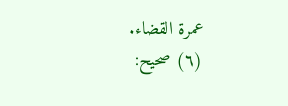عمرة القضاء.
(٦) صحيح: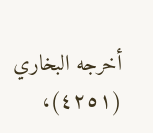أخرجه البخاري (٤٢٥١)،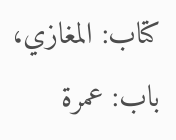كتاب: المغازي، باب: عمرة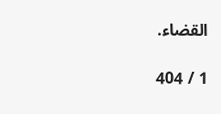القضاء.

1 / 404